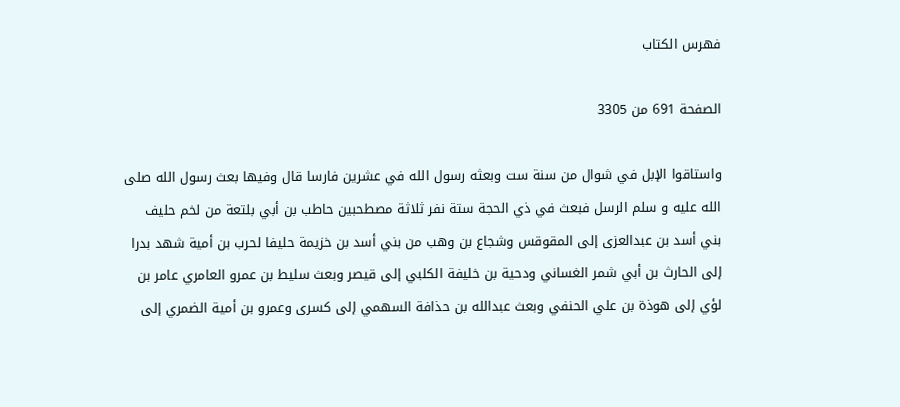فهرس الكتاب

الصفحة 691 من 3305

واستاقوا الإبل في شوال من سنة ست وبعثه رسول الله في عشرين فارسا قال وفيها بعث رسول الله صلى الله عليه و سلم الرسل فبعث في ذي الحجة ستة نفر ثلاثة مصطحبين حاطب بن أبي بلتعة من لخم حليف بني أسد بن عبدالعزى إلى المقوقس وشجاع بن وهب من بني أسد بن خزيمة حليفا لحرب بن أمية شهد بدرا إلى الحارث بن أبي شمر الغساني ودحية بن خليفة الكلبي إلى قيصر وبعث سليط بن عمرو العامري عامر بن لؤي إلى هوذة بن علي الحنفي وبعث عبدالله بن حذافة السهمي إلى كسرى وعمرو بن أمية الضمري إلى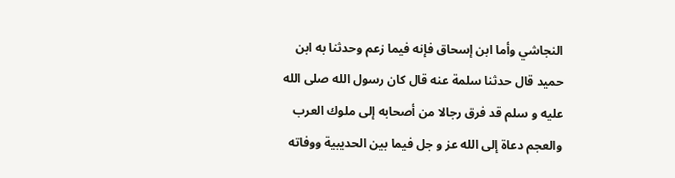النجاشي وأما ابن إسحاق فإنه فيما زعم وحدثنا به ابن حميد قال حدثنا سلمة عنه قال كان رسول الله صلى الله عليه و سلم قد فرق رجالا من أصحابه إلى ملوك العرب والعجم دعاة إلى الله عز و جل فيما بين الحديبية ووفاته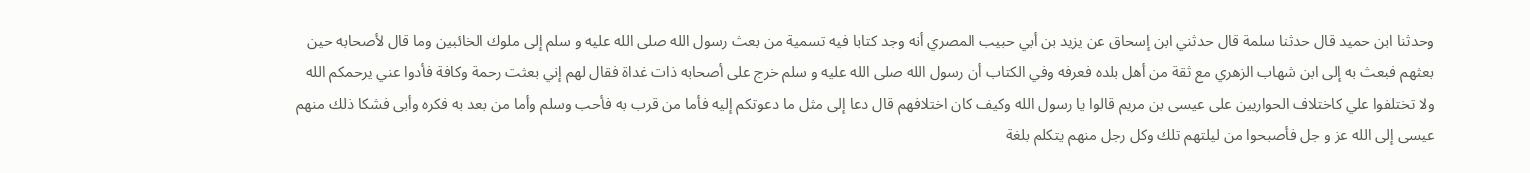وحدثنا ابن حميد قال حدثنا سلمة قال حدثني ابن إسحاق عن يزيد بن أبي حبيب المصري أنه وجد كتابا فيه تسمية من بعث رسول الله صلى الله عليه و سلم إلى ملوك الخائبين وما قال لأصحابه حين بعثهم فبعث به إلى ابن شهاب الزهري مع ثقة من أهل بلده فعرفه وفي الكتاب أن رسول الله صلى الله عليه و سلم خرج على أصحابه ذات غداة فقال لهم إني بعثت رحمة وكافة فأدوا عني يرحمكم الله ولا تختلفوا علي كاختلاف الحواريين على عيسى بن مريم قالوا يا رسول الله وكيف كان اختلافهم قال دعا إلى مثل ما دعوتكم إليه فأما من قرب به فأحب وسلم وأما من بعد به فكره وأبى فشكا ذلك منهم عيسى إلى الله عز و جل فأصبحوا من ليلتهم تلك وكل رجل منهم يتكلم بلغة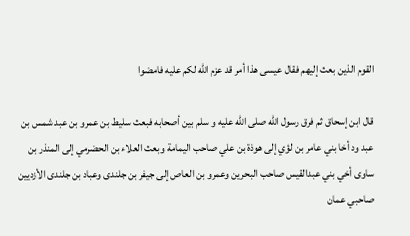القوم الذين بعث إليهم فقال عيسى هذا أمر قد عزم الله لكم عليه فامضوا

قال ابن إسحاق ثم فرق رسول الله صلى الله عليه و سلم بين أصحابه فبعث سليط بن عمرو بن عبد شمس بن عبد ود أخا بني عامر بن لؤي إلى هوذة بن علي صاحب اليمامة وبعث العلاء بن الحضرمي إلى المنذر بن ساوى أخي بني عبدالقيس صاحب البحرين وعمرو بن العاص إلى جيفر بن جلندى وعباد بن جلندى الأزديين صاحبي عمان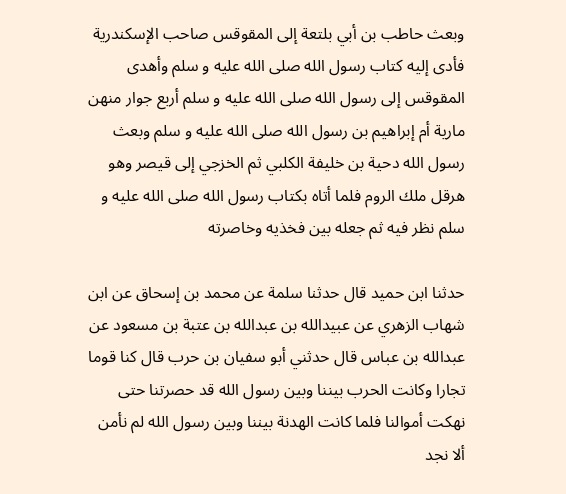وبعث حاطب بن أبي بلتعة إلى المقوقس صاحب الإسكندرية فأدى إليه كتاب رسول الله صلى الله عليه و سلم وأهدى المقوقس إلى رسول الله صلى الله عليه و سلم أربع جوار منهن مارية أم إبراهيم بن رسول الله صلى الله عليه و سلم وبعث رسول الله دحية بن خليفة الكلبي ثم الخزجي إلى قيصر وهو هرقل ملك الروم فلما أتاه بكتاب رسول الله صلى الله عليه و سلم نظر فيه ثم جعله بين فخذيه وخاصرته

حدثنا ابن حميد قال حدثنا سلمة عن محمد بن إسحاق عن ابن شهاب الزهري عن عبيدالله بن عبدالله بن عتبة بن مسعود عن عبدالله بن عباس قال حدثني أبو سفيان بن حرب قال كنا قوما تجارا وكانت الحرب بيننا وبين رسول الله قد حصرتنا حتى نهكت أموالنا فلما كانت الهدنة بيننا وبين رسول الله لم نأمن ألا نجد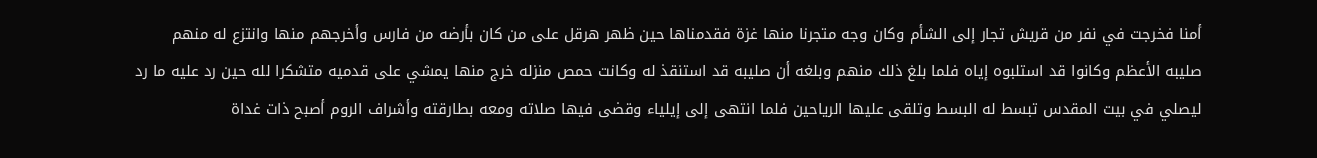أمنا فخرجت في نفر من قريش تجار إلى الشأم وكان وجه متجرنا منها غزة فقدمناها حين ظهر هرقل على من كان بأرضه من فارس وأخرجهم منها وانتزع له منهم صليبه الأعظم وكانوا قد استلبوه إياه فلما بلغ ذلك منهم وبلغه أن صليبه قد استنقذ له وكانت حمص منزله خرج منها يمشي على قدميه متشكرا لله حين رد عليه ما رد ليصلي في بيت المقدس تبسط له البسط وتلقى عليها الرياحين فلما انتهى إلى إيلياء وقضى فيها صلاته ومعه بطارقته وأشراف الروم أصبح ذات غداة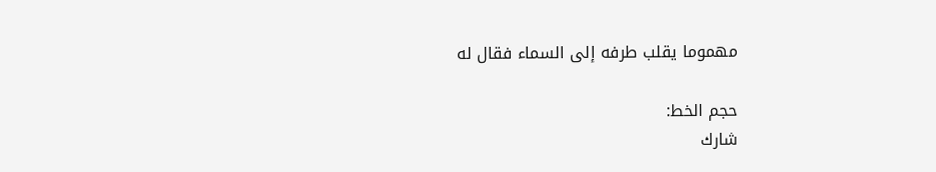مهموما يقلب طرفه إلى السماء فقال له

حجم الخط:
شارك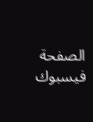الصفحة
فيسبوك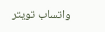واتساب تويتر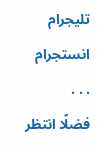تليجرام انستجرام
. . .
فضلًا انتظر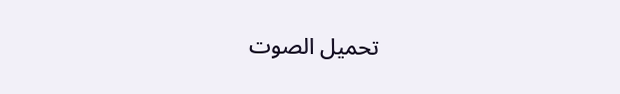تحميل الصوت